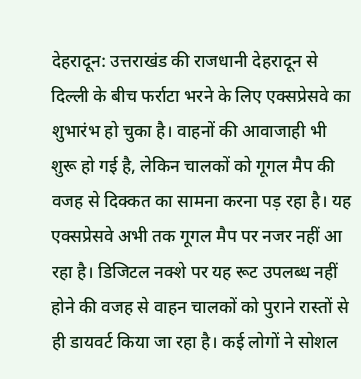देहरादून: उत्तराखंड की राजधानी देहरादून से दिल्ली के बीच फर्राटा भरने के लिए एक्सप्रेसवे का शुभारंभ हो चुका है। वाहनों की आवाजाही भी शुरू हो गई है, लेकिन चालकों को गूगल मैप की वजह से दिक्कत का सामना करना पड़ रहा है। यह एक्सप्रेसवे अभी तक गूगल मैप पर नजर नहीं आ रहा है। डिजिटल नक्शे पर यह रूट उपलब्ध नहीं होने की वजह से वाहन चालकों को पुराने रास्तों से ही डायवर्ट किया जा रहा है। कई लोगों ने सोशल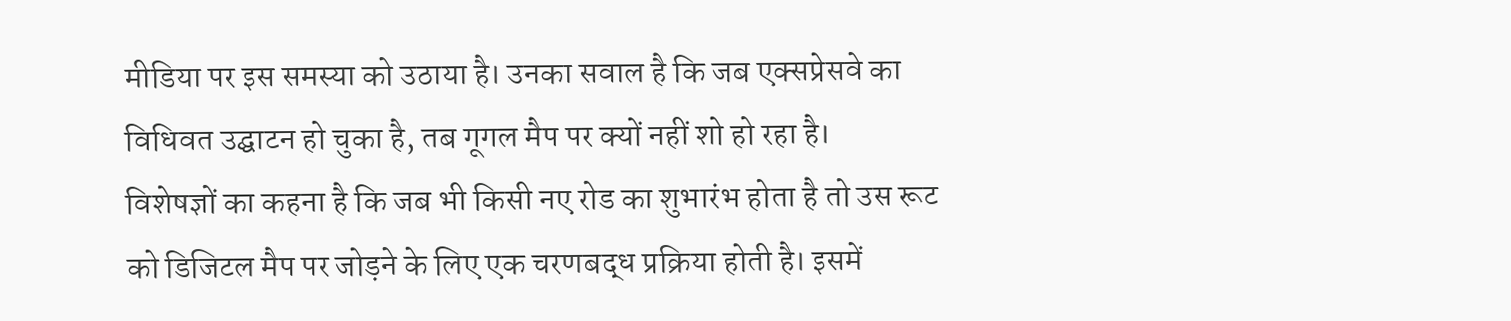मीडिया पर इस समस्या को उठाया है। उनका सवाल है कि जब एक्सप्रेसवे का विधिवत उद्घाटन हो चुका है, तब गूगल मैप पर क्यों नहीं शो हो रहा है।
विशेषज्ञों का कहना है कि जब भी किसी नए रोड का शुभारंभ होता है तो उस रूट को डिजिटल मैप पर जोड़ने के लिए एक चरणबद्ध प्रक्रिया होती है। इसमें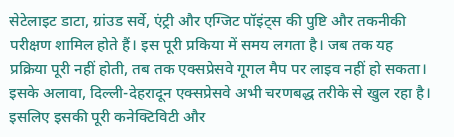सेटेलाइट डाटा, ग्रांउड सर्वे, एंट्री और एग्जिट पॉइंट्स की पुष्टि और तकनीकी परीक्षण शामिल होते हैं। इस पूरी प्रकिया में समय लगता है। जब तक यह प्रक्रिया पूरी नहीं होती, तब तक एक्सप्रेसवे गूगल मैप पर लाइव नहीं हो सकता।
इसके अलावा, दिल्ली-देहरादून एक्सप्रेसवे अभी चरणबद्ध तरीके से खुल रहा है। इसलिए इसकी पूरी कनेक्टिविटी और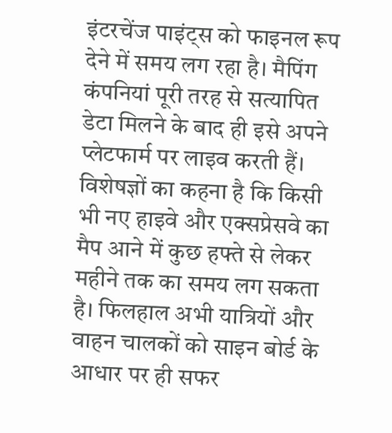इंटरचेंज पाइंट्स को फाइनल रूप देने में समय लग रहा है। मैपिंग कंपनियां पूरी तरह से सत्यापित डेटा मिलने के बाद ही इसे अपने प्लेटफार्म पर लाइव करती हैं।
विशेषज्ञों का कहना है कि किसी भी नए हाइवे और एक्सप्रेसवे का मैप आने में कुछ हफ्ते से लेकर महीने तक का समय लग सकता है। फिलहाल अभी यात्रियों और वाहन चालकों को साइन बोर्ड के आधार पर ही सफर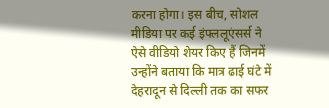करना होगा। इस बीच, सोशल मीडिया पर कई इंफ्ललूएंसर्स ने ऐसे वीडियो शेयर किए हैं जिनमें उन्होंने बताया कि मात्र ढाई घंटे में देहरादून से दिल्ली तक का सफर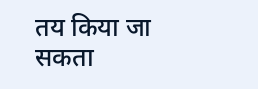तय किया जा सकता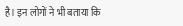है। इन लोगों ने भी बताया कि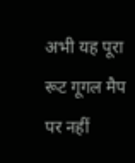अभी यह पूरा रूट गूगल मैप पर नहीं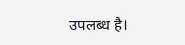उपलब्ध है।